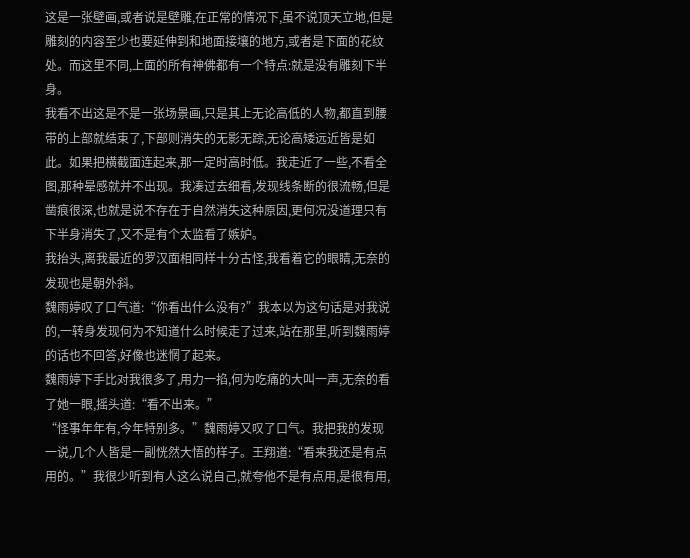这是一张壁画,或者说是壁雕,在正常的情况下,虽不说顶天立地,但是雕刻的内容至少也要延伸到和地面接壤的地方,或者是下面的花纹处。而这里不同,上面的所有神佛都有一个特点:就是没有雕刻下半身。
我看不出这是不是一张场景画,只是其上无论高低的人物,都直到腰带的上部就结束了,下部则消失的无影无踪,无论高矮远近皆是如此。如果把横截面连起来,那一定时高时低。我走近了一些,不看全图,那种晕感就并不出现。我凑过去细看,发现线条断的很流畅,但是凿痕很深,也就是说不存在于自然消失这种原因,更何况没道理只有下半身消失了,又不是有个太监看了嫉妒。
我抬头,离我最近的罗汉面相同样十分古怪,我看着它的眼睛,无奈的发现也是朝外斜。
魏雨婷叹了口气道:“你看出什么没有?”我本以为这句话是对我说的,一转身发现何为不知道什么时候走了过来,站在那里,听到魏雨婷的话也不回答,好像也迷惘了起来。
魏雨婷下手比对我很多了,用力一掐,何为吃痛的大叫一声,无奈的看了她一眼,摇头道:“看不出来。”
“怪事年年有,今年特别多。”魏雨婷又叹了口气。我把我的发现一说,几个人皆是一副恍然大悟的样子。王翔道:“看来我还是有点用的。”我很少听到有人这么说自己,就夸他不是有点用,是很有用,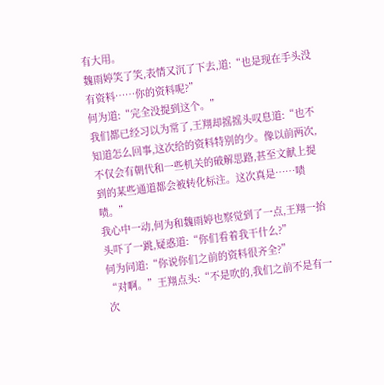有大用。
魏雨婷笑了笑,表情又沉了下去,道:“也是现在手头没有资料……你的资料呢?”
何为道:“完全没提到这个。”
我们都已经习以为常了,王翔却摇摇头叹息道:“也不知道怎么回事,这次给的资料特别的少。像以前两次,不仅会有朝代和一些机关的破解思路,甚至文献上提到的某些通道都会被转化标注。这次真是……啧啧。”
我心中一动,何为和魏雨婷也察觉到了一点,王翔一抬头吓了一跳,疑惑道:“你们看着我干什么?”
何为问道:“你说你们之前的资料很齐全?”
“对啊。”王翔点头:“不是吹的,我们之前不是有一次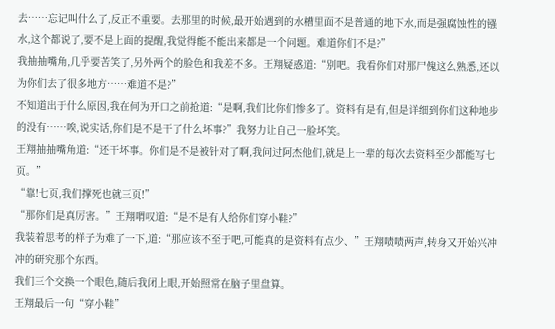去……忘记叫什么了,反正不重要。去那里的时候,最开始遇到的水槽里面不是普通的地下水,而是强腐蚀性的镪水,这个都说了,要不是上面的提醒,我觉得能不能出来都是一个问题。难道你们不是?”
我抽抽嘴角,几乎要苦笑了,另外两个的脸色和我差不多。王翔疑惑道:“别吧。我看你们对那尸傀这么熟悉,还以为你们去了很多地方……难道不是?”
不知道出于什么原因,我在何为开口之前抢道:“是啊,我们比你们惨多了。资料有是有,但是详细到你们这种地步的没有……唉,说实话,你们是不是干了什么坏事?”我努力让自己一脸坏笑。
王翔抽抽嘴角道:“还干坏事。你们是不是被针对了啊,我问过阿杰他们,就是上一辈的每次去资料至少都能写七页。”
“靠!七页,我们撑死也就三页!”
“那你们是真厉害。”王翔喟叹道:“是不是有人给你们穿小鞋?”
我装着思考的样子为难了一下,道:“那应该不至于吧,可能真的是资料有点少、”王翔啧啧两声,转身又开始兴冲冲的研究那个东西。
我们三个交换一个眼色,随后我闭上眼,开始照常在脑子里盘算。
王翔最后一句“穿小鞋”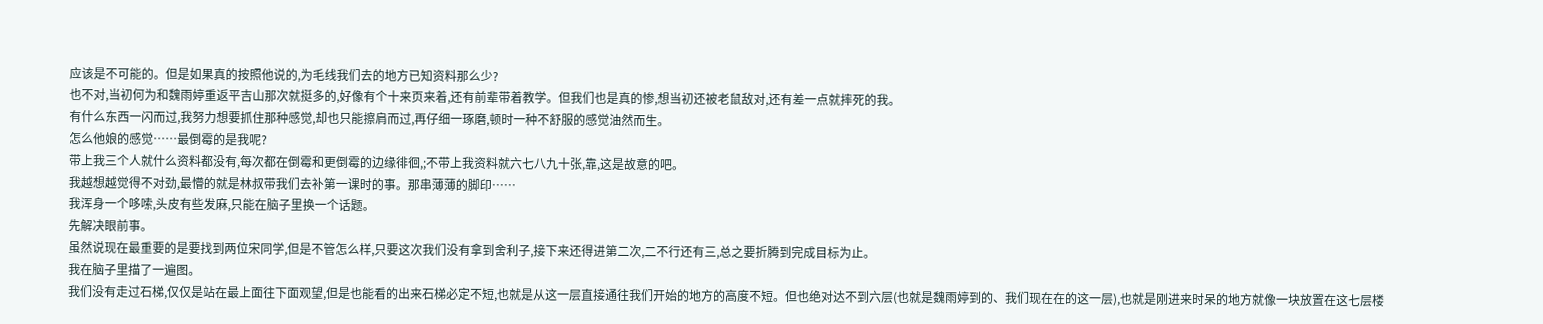应该是不可能的。但是如果真的按照他说的,为毛线我们去的地方已知资料那么少?
也不对,当初何为和魏雨婷重返平吉山那次就挺多的,好像有个十来页来着,还有前辈带着教学。但我们也是真的惨,想当初还被老鼠敌对,还有差一点就摔死的我。
有什么东西一闪而过,我努力想要抓住那种感觉,却也只能擦肩而过,再仔细一琢磨,顿时一种不舒服的感觉油然而生。
怎么他娘的感觉……最倒霉的是我呢?
带上我三个人就什么资料都没有,每次都在倒霉和更倒霉的边缘徘徊,;不带上我资料就六七八九十张,靠,这是故意的吧。
我越想越觉得不对劲,最懵的就是林叔带我们去补第一课时的事。那串薄薄的脚印……
我浑身一个哆嗦,头皮有些发麻,只能在脑子里换一个话题。
先解决眼前事。
虽然说现在最重要的是要找到两位宋同学,但是不管怎么样,只要这次我们没有拿到舍利子,接下来还得进第二次,二不行还有三,总之要折腾到完成目标为止。
我在脑子里描了一遍图。
我们没有走过石梯,仅仅是站在最上面往下面观望,但是也能看的出来石梯必定不短,也就是从这一层直接通往我们开始的地方的高度不短。但也绝对达不到六层(也就是魏雨婷到的、我们现在在的这一层),也就是刚进来时呆的地方就像一块放置在这七层楼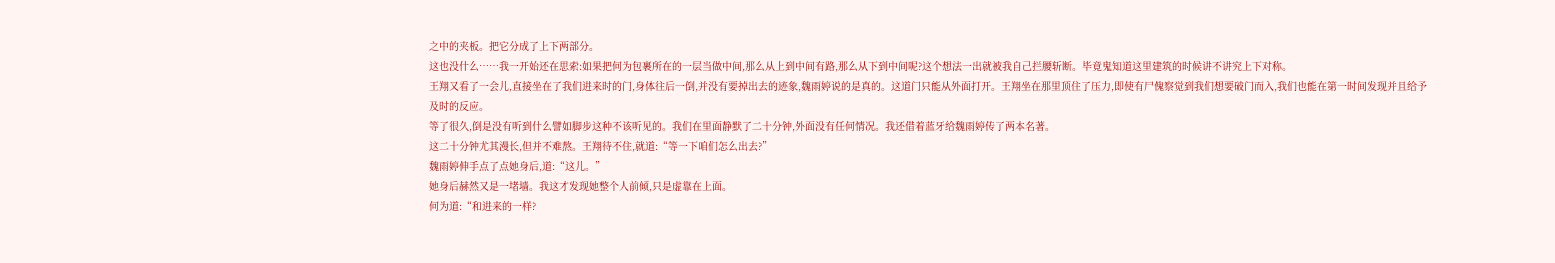之中的夹板。把它分成了上下两部分。
这也没什么……我一开始还在思索:如果把何为包裹所在的一层当做中间,那么从上到中间有路,那么从下到中间呢?这个想法一出就被我自己拦腰斩断。毕竟鬼知道这里建筑的时候讲不讲究上下对称。
王翔又看了一会儿,直接坐在了我们进来时的门,身体往后一倒,并没有要掉出去的迹象,魏雨婷说的是真的。这道门只能从外面打开。王翔坐在那里顶住了压力,即使有尸傀察觉到我们想要破门而入,我们也能在第一时间发现并且给予及时的反应。
等了很久,倒是没有听到什么譬如脚步这种不该听见的。我们在里面静默了二十分钟,外面没有任何情况。我还借着蓝牙给魏雨婷传了两本名著。
这二十分钟尤其漫长,但并不难熬。王翔待不住,就道:“等一下咱们怎么出去?”
魏雨婷伸手点了点她身后,道:“这儿。”
她身后赫然又是一堵墙。我这才发现她整个人前倾,只是虚靠在上面。
何为道:“和进来的一样?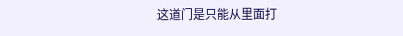这道门是只能从里面打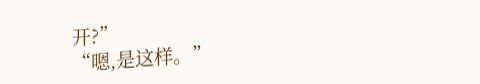开?”
“嗯,是这样。”